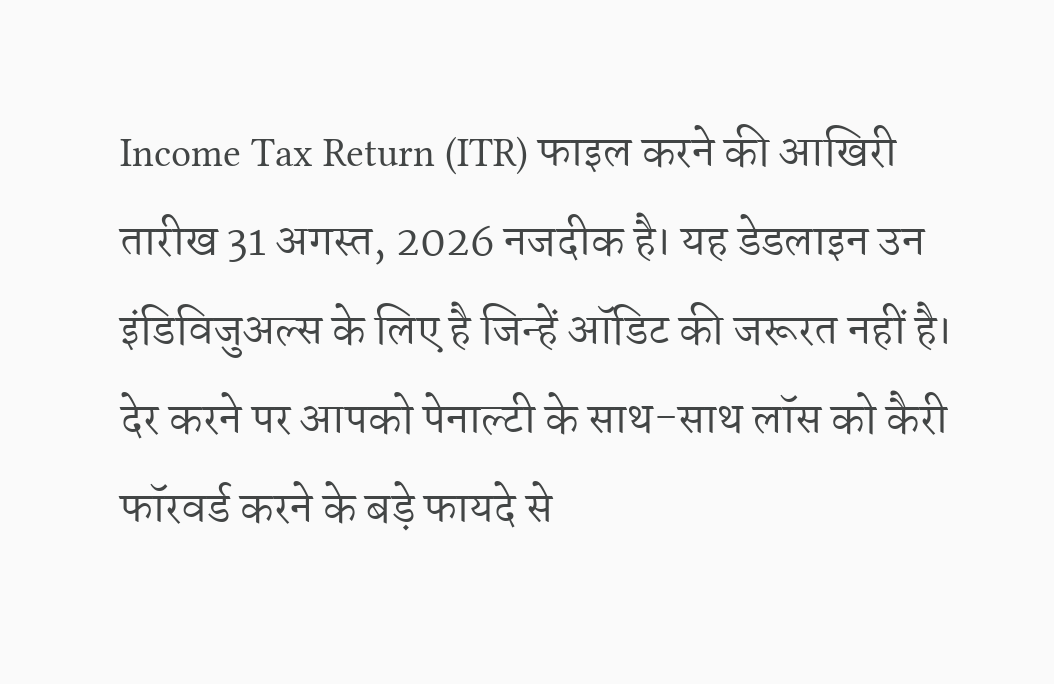Income Tax Return (ITR) फाइल करने की आखिरी तारीख 31 अगस्त, 2026 नजदीक है। यह डेडलाइन उन इंडिविजुअल्स के लिए है जिन्हें ऑडिट की जरूरत नहीं है। देर करने पर आपको पेनाल्टी के साथ-साथ लॉस को कैरी फॉरवर्ड करने के बड़े फायदे से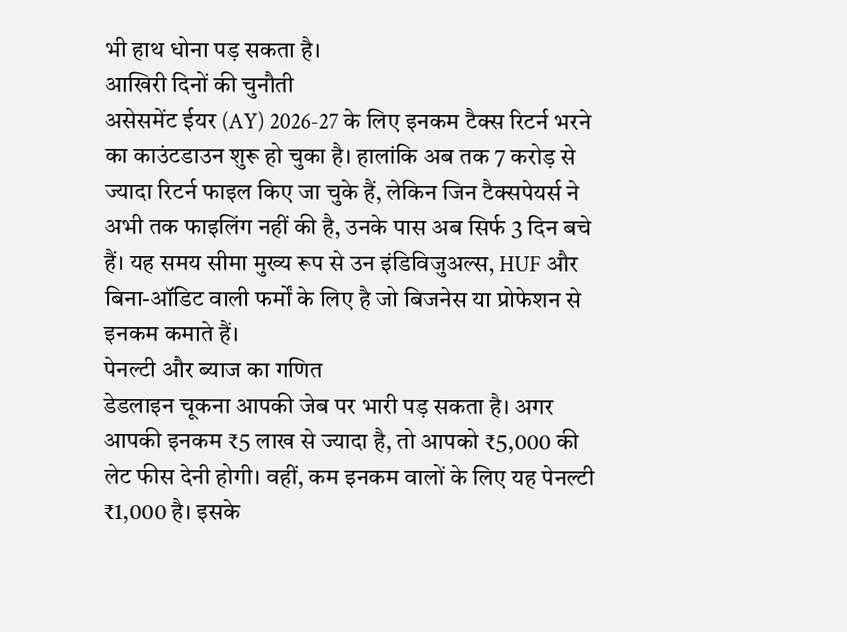भी हाथ धोना पड़ सकता है।
आखिरी दिनों की चुनौती
असेसमेंट ईयर (AY) 2026-27 के लिए इनकम टैक्स रिटर्न भरने का काउंटडाउन शुरू हो चुका है। हालांकि अब तक 7 करोड़ से ज्यादा रिटर्न फाइल किए जा चुके हैं, लेकिन जिन टैक्सपेयर्स ने अभी तक फाइलिंग नहीं की है, उनके पास अब सिर्फ 3 दिन बचे हैं। यह समय सीमा मुख्य रूप से उन इंडिविजुअल्स, HUF और बिना-ऑडिट वाली फर्मों के लिए है जो बिजनेस या प्रोफेशन से इनकम कमाते हैं।
पेनल्टी और ब्याज का गणित
डेडलाइन चूकना आपकी जेब पर भारी पड़ सकता है। अगर आपकी इनकम ₹5 लाख से ज्यादा है, तो आपको ₹5,000 की लेट फीस देनी होगी। वहीं, कम इनकम वालों के लिए यह पेनल्टी ₹1,000 है। इसके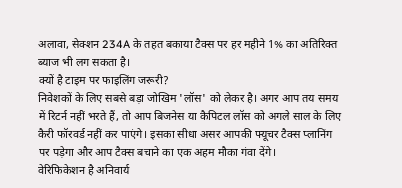अलावा, सेक्शन 234A के तहत बकाया टैक्स पर हर महीने 1% का अतिरिक्त ब्याज भी लग सकता है।
क्यों है टाइम पर फाइलिंग जरूरी?
निवेशकों के लिए सबसे बड़ा जोखिम 'लॉस' को लेकर है। अगर आप तय समय में रिटर्न नहीं भरते हैं, तो आप बिजनेस या कैपिटल लॉस को अगले साल के लिए कैरी फॉरवर्ड नहीं कर पाएंगे। इसका सीधा असर आपकी फ्यूचर टैक्स प्लानिंग पर पड़ेगा और आप टैक्स बचाने का एक अहम मौका गंवा देंगे।
वेरिफिकेशन है अनिवार्य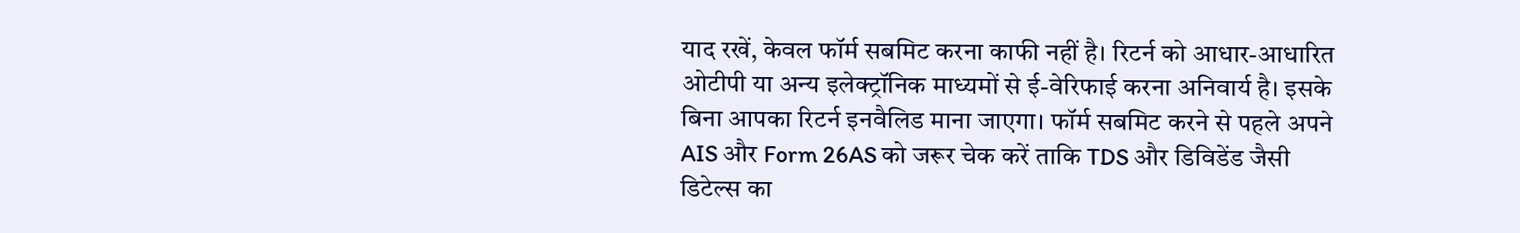याद रखें, केवल फॉर्म सबमिट करना काफी नहीं है। रिटर्न को आधार-आधारित ओटीपी या अन्य इलेक्ट्रॉनिक माध्यमों से ई-वेरिफाई करना अनिवार्य है। इसके बिना आपका रिटर्न इनवैलिड माना जाएगा। फॉर्म सबमिट करने से पहले अपने AIS और Form 26AS को जरूर चेक करें ताकि TDS और डिविडेंड जैसी डिटेल्स का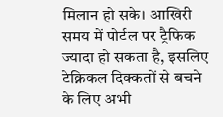मिलान हो सके। आखिरी समय में पोर्टल पर ट्रैफिक ज्यादा हो सकता है, इसलिए टेक्निकल दिक्कतों से बचने के लिए अभी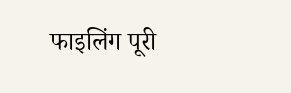फाइलिंग पूरी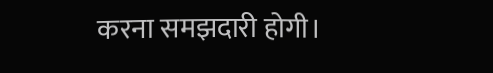करना समझदारी होगी।